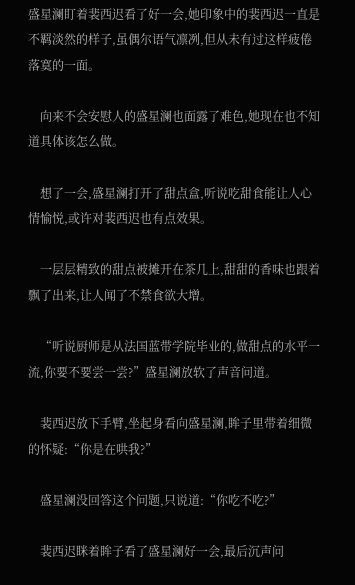盛星澜盯着裴西迟看了好一会,她印象中的裴西迟一直是不羁淡然的样子,虽偶尔语气凛冽,但从未有过这样疲倦落寞的一面。

    向来不会安慰人的盛星澜也面露了难色,她现在也不知道具体该怎么做。

    想了一会,盛星澜打开了甜点盒,听说吃甜食能让人心情愉悦,或许对裴西迟也有点效果。

    一层层精致的甜点被摊开在茶几上,甜甜的香味也跟着飘了出来,让人闻了不禁食欲大增。

    “听说厨师是从法国蓝带学院毕业的,做甜点的水平一流,你要不要尝一尝?”盛星澜放软了声音问道。

    裴西迟放下手臂,坐起身看向盛星澜,眸子里带着细微的怀疑:“你是在哄我?”

    盛星澜没回答这个问题,只说道:“你吃不吃?”

    裴西迟眯着眸子看了盛星澜好一会,最后沉声问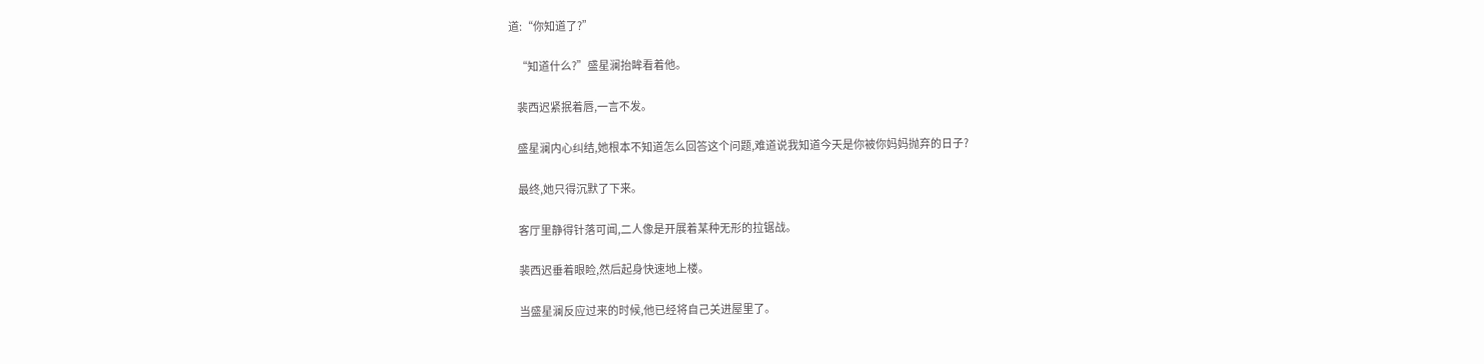道:“你知道了?”

    “知道什么?”盛星澜抬眸看着他。

    裴西迟紧抿着唇,一言不发。

    盛星澜内心纠结,她根本不知道怎么回答这个问题,难道说我知道今天是你被你妈妈抛弃的日子?

    最终,她只得沉默了下来。

    客厅里静得针落可闻,二人像是开展着某种无形的拉锯战。

    裴西迟垂着眼睑,然后起身快速地上楼。

    当盛星澜反应过来的时候,他已经将自己关进屋里了。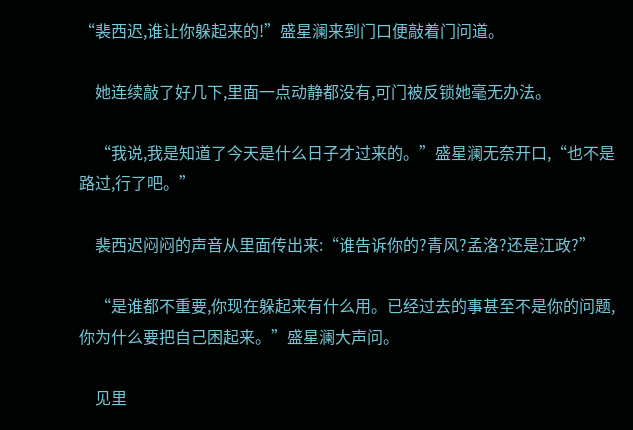“裴西迟,谁让你躲起来的!”盛星澜来到门口便敲着门问道。

    她连续敲了好几下,里面一点动静都没有,可门被反锁她毫无办法。

    “我说,我是知道了今天是什么日子才过来的。”盛星澜无奈开口,“也不是路过,行了吧。”

    裴西迟闷闷的声音从里面传出来:“谁告诉你的?青风?孟洛?还是江政?”

    “是谁都不重要,你现在躲起来有什么用。已经过去的事甚至不是你的问题,你为什么要把自己困起来。”盛星澜大声问。

    见里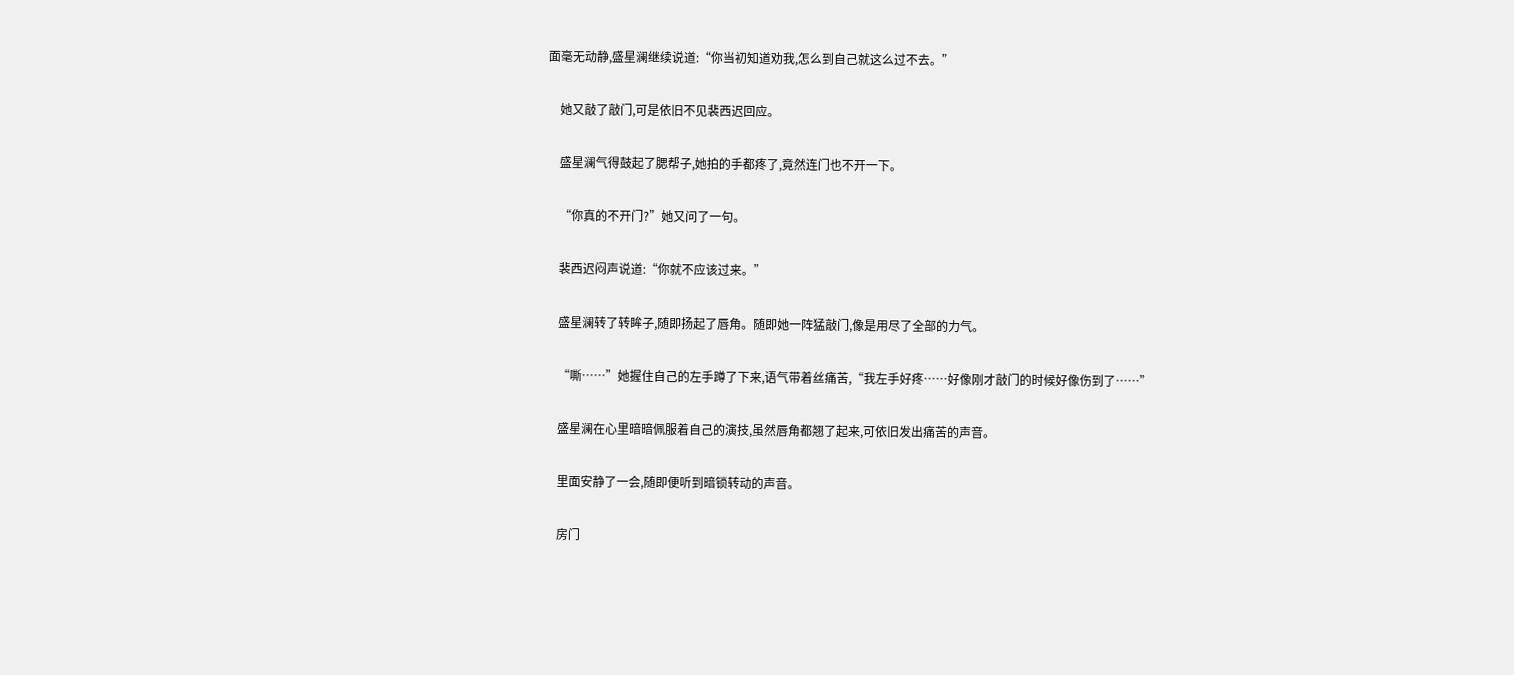面毫无动静,盛星澜继续说道:“你当初知道劝我,怎么到自己就这么过不去。”

    她又敲了敲门,可是依旧不见裴西迟回应。

    盛星澜气得鼓起了腮帮子,她拍的手都疼了,竟然连门也不开一下。

    “你真的不开门?”她又问了一句。

    裴西迟闷声说道:“你就不应该过来。”

    盛星澜转了转眸子,随即扬起了唇角。随即她一阵猛敲门,像是用尽了全部的力气。

    “嘶……”她握住自己的左手蹲了下来,语气带着丝痛苦,“我左手好疼……好像刚才敲门的时候好像伤到了……”

    盛星澜在心里暗暗佩服着自己的演技,虽然唇角都翘了起来,可依旧发出痛苦的声音。

    里面安静了一会,随即便听到暗锁转动的声音。

    房门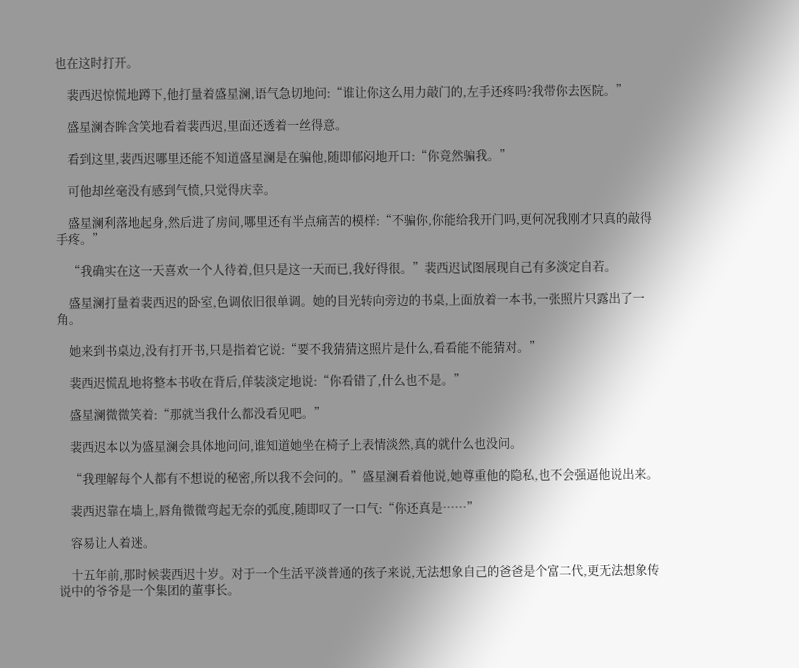也在这时打开。

    裴西迟惊慌地蹲下,他打量着盛星澜,语气急切地问:“谁让你这么用力敲门的,左手还疼吗?我带你去医院。”

    盛星澜杏眸含笑地看着裴西迟,里面还透着一丝得意。

    看到这里,裴西迟哪里还能不知道盛星澜是在骗他,随即郁闷地开口:“你竟然骗我。”

    可他却丝毫没有感到气愤,只觉得庆幸。

    盛星澜利落地起身,然后进了房间,哪里还有半点痛苦的模样:“不骗你,你能给我开门吗,更何况我刚才只真的敲得手疼。”

    “我确实在这一天喜欢一个人待着,但只是这一天而已,我好得很。”裴西迟试图展现自己有多淡定自若。

    盛星澜打量着裴西迟的卧室,色调依旧很单调。她的目光转向旁边的书桌,上面放着一本书,一张照片只露出了一角。

    她来到书桌边,没有打开书,只是指着它说:“要不我猜猜这照片是什么,看看能不能猜对。”

    裴西迟慌乱地将整本书收在背后,佯装淡定地说:“你看错了,什么也不是。”

    盛星澜微微笑着:“那就当我什么都没看见吧。”

    裴西迟本以为盛星澜会具体地问问,谁知道她坐在椅子上表情淡然,真的就什么也没问。

    “我理解每个人都有不想说的秘密,所以我不会问的。”盛星澜看着他说,她尊重他的隐私,也不会强逼他说出来。

    裴西迟靠在墙上,唇角微微弯起无奈的弧度,随即叹了一口气:“你还真是……”

    容易让人着迷。

    十五年前,那时候裴西迟十岁。对于一个生活平淡普通的孩子来说,无法想象自己的爸爸是个富二代,更无法想象传说中的爷爷是一个集团的董事长。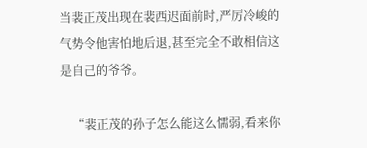当裴正茂出现在裴西迟面前时,严厉冷峻的气势令他害怕地后退,甚至完全不敢相信这是自己的爷爷。

    “裴正茂的孙子怎么能这么懦弱,看来你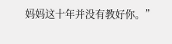妈妈这十年并没有教好你。”